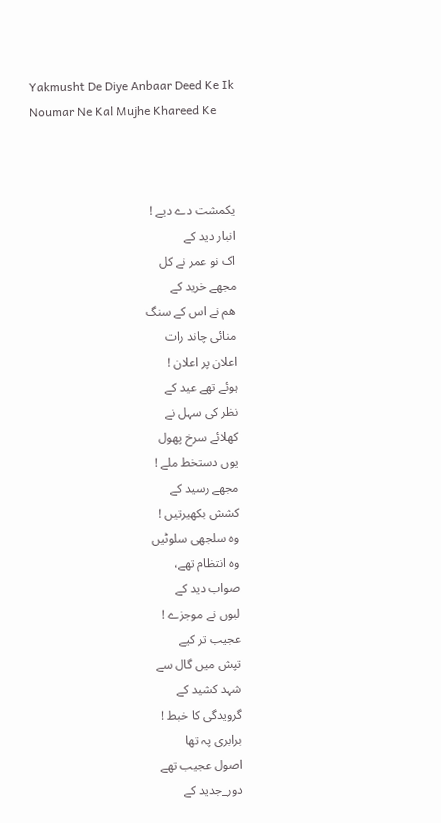Yakmusht De Diye Anbaar Deed Ke Ik Noumar Ne Kal Mujhe Khareed Ke



یکمشت دے دیے !
انبار دید کے
اک نو عمر نے کل
مجھے خرید کے
ھم نے اس کے سنگ
منائی چاند رات
اعلان پر اعلان !
ہوئے تھے عید کے
نظر کی سہل نے
کھلائے سرخ پھول
یوں دستخط ملے !
مجھے رسید کے
کشش بکھیرتیں !
وہ سلجھی سلوٹیں
وہ انتظام تھے،
صواب دید کے
لبوں نے موجزے !
عجیب تر کیے
تپش میں گال سے
شہد کشید کے
گرویدگی کا خبط !
برابری پہ تھا
اصول عجیب تھے
دور_جدید کے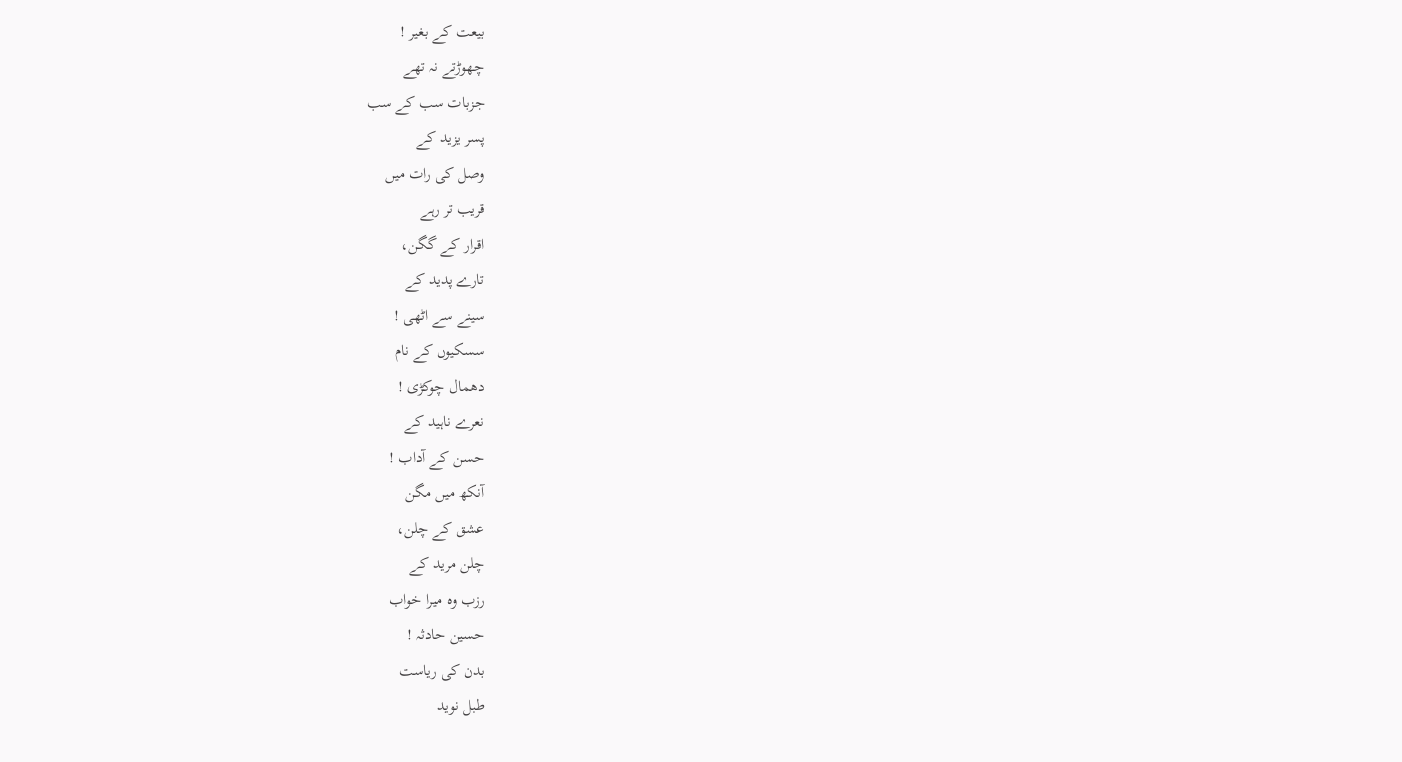بیعت کے بغیر !
چھوڑتے نہ تھے
جزبات سب کے سب
پسر یزید کے
وصل کی رات میں
قریب تر رہے
اقرار کے گگن،
تارے پدید کے
سینے سے اٹھی !
سسکیوں کے نام
دھمال چوکڑی !
نعرے ناہید کے
حسن کے آداب !
آنکھ میں مگن
عشق کے چلن،
چلن مرید کے
رزب وہ میرا خواب
حسین حادثہ !
بدن کی ریاست
طبل نوید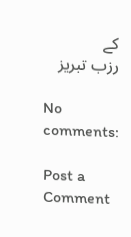کے
رزب تبریز

No comments:

Post a Comment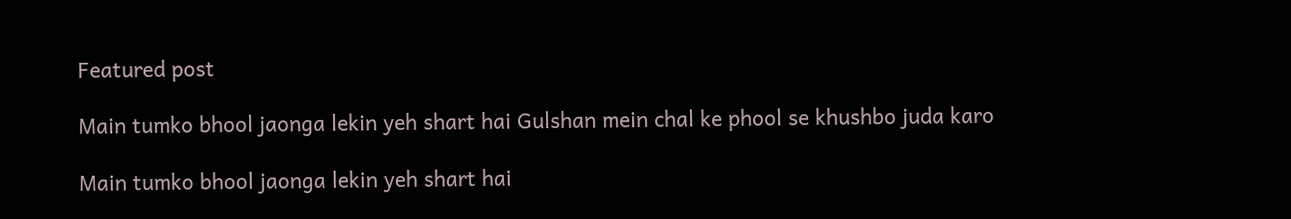Featured post

Main tumko bhool jaonga lekin yeh shart hai Gulshan mein chal ke phool se khushbo juda karo

Main tumko bhool jaonga lekin yeh shart hai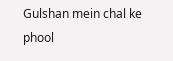Gulshan mein chal ke phool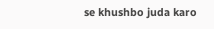se khushbo juda karo